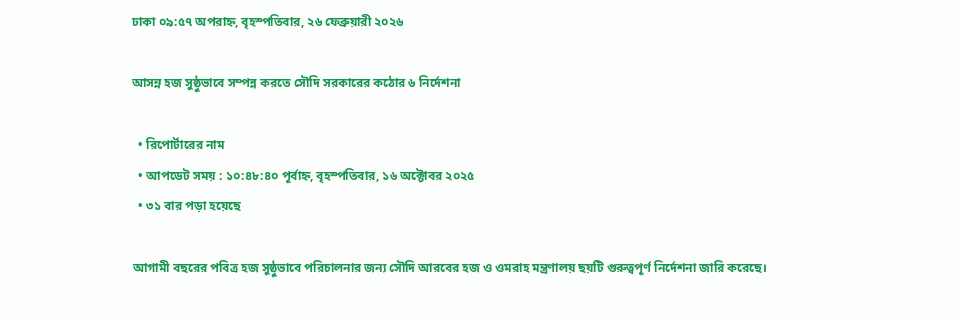ঢাকা ০৯:৫৭ অপরাহ্ন, বৃহস্পতিবার, ২৬ ফেব্রুয়ারী ২০২৬

আসন্ন হজ সুষ্ঠুভাবে সম্পন্ন করতে সৌদি সরকারের কঠোর ৬ নির্দেশনা

  • রিপোর্টারের নাম
  • আপডেট সময় : ১০:৪৮:৪০ পূর্বাহ্ন, বৃহস্পতিবার, ১৬ অক্টোবর ২০২৫
  • ৩১ বার পড়া হয়েছে

আগামী বছরের পবিত্র হজ সুষ্ঠুভাবে পরিচালনার জন্য সৌদি আরবের হজ ও ওমরাহ মন্ত্রণালয় ছয়টি গুরুত্বপূর্ণ নির্দেশনা জারি করেছে।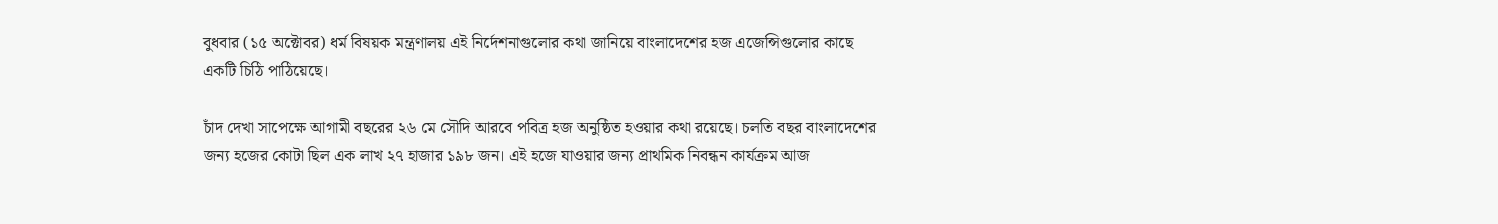বুধবার (১৫ অক্টোবর) ধর্ম বিষয়ক মন্ত্রণালয় এই নির্দেশনাগুলোর কথা জানিয়ে বাংলাদেশের হজ এজেন্সিগুলোর কাছে একটি চিঠি পাঠিয়েছে।

চাঁদ দেখা সাপেক্ষে আগামী বছরের ২৬ মে সৌদি আরবে পবিত্র হজ অনুষ্ঠিত হওয়ার কথা রয়েছে। চলতি বছর বাংলাদেশের জন্য হজের কোটা ছিল এক লাখ ২৭ হাজার ১৯৮ জন। এই হজে যাওয়ার জন্য প্রাথমিক নিবন্ধন কার্যক্রম আজ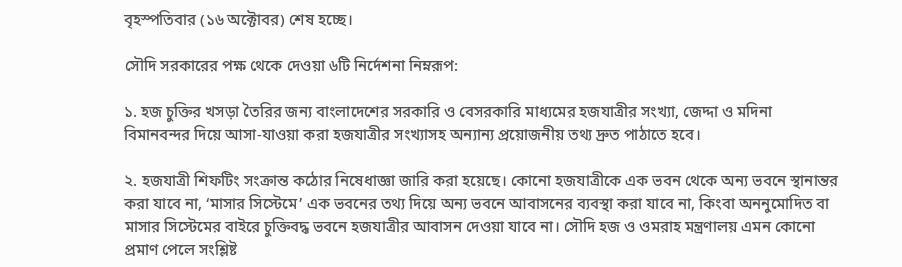বৃহস্পতিবার (১৬ অক্টোবর) শেষ হচ্ছে।

সৌদি সরকারের পক্ষ থেকে দেওয়া ৬টি নির্দেশনা নিম্নরূপ:

১. হজ চুক্তির খসড়া তৈরির জন্য বাংলাদেশের সরকারি ও বেসরকারি মাধ্যমের হজযাত্রীর সংখ্যা, জেদ্দা ও মদিনা বিমানবন্দর দিয়ে আসা-যাওয়া করা হজযাত্রীর সংখ্যাসহ অন্যান্য প্রয়োজনীয় তথ্য দ্রুত পাঠাতে হবে।

২. হজযাত্রী শিফটিং সংক্রান্ত কঠোর নিষেধাজ্ঞা জারি করা হয়েছে। কোনো হজযাত্রীকে এক ভবন থেকে অন্য ভবনে স্থানান্তর করা যাবে না, ‘মাসার সিস্টেমে’ এক ভবনের তথ্য দিয়ে অন্য ভবনে আবাসনের ব্যবস্থা করা যাবে না, কিংবা অননুমোদিত বা মাসার সিস্টেমের বাইরে চুক্তিবদ্ধ ভবনে হজযাত্রীর আবাসন দেওয়া যাবে না। সৌদি হজ ও ওমরাহ মন্ত্রণালয় এমন কোনো প্রমাণ পেলে সংশ্লিষ্ট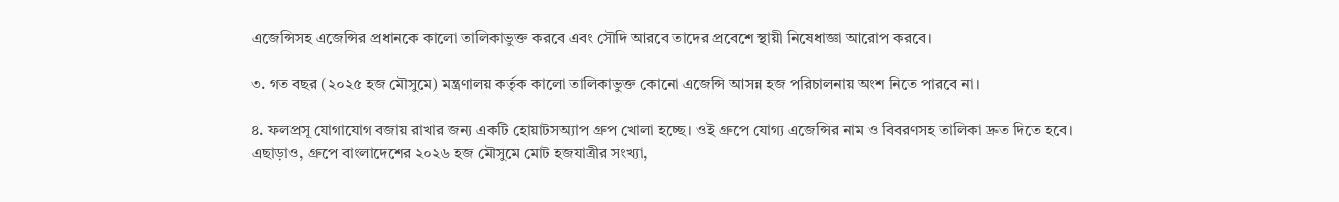এজেন্সিসহ এজেন্সির প্রধানকে কালো তালিকাভুক্ত করবে এবং সৌদি আরবে তাদের প্রবেশে স্থায়ী নিষেধাজ্ঞা আরোপ করবে।

৩. গত বছর (২০২৫ হজ মৌসুমে) মন্ত্রণালয় কর্তৃক কালো তালিকাভুক্ত কোনো এজেন্সি আসন্ন হজ পরিচালনায় অংশ নিতে পারবে না।

৪. ফলপ্রসূ যোগাযোগ বজায় রাখার জন্য একটি হোয়াটসঅ্যাপ গ্রুপ খোলা হচ্ছে। ওই গ্রুপে যোগ্য এজেন্সির নাম ও বিবরণসহ তালিকা দ্রুত দিতে হবে। এছাড়াও, গ্রুপে বাংলাদেশের ২০২৬ হজ মৌসুমে মোট হজযাত্রীর সংখ্যা,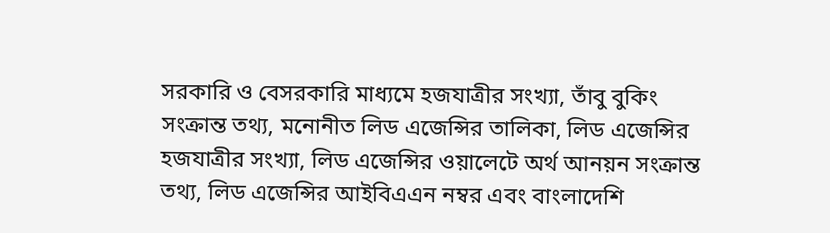সরকারি ও বেসরকারি মাধ্যমে হজযাত্রীর সংখ্যা, তাঁবু বুকিং সংক্রান্ত তথ্য, মনোনীত লিড এজেন্সির তালিকা, লিড এজেন্সির হজযাত্রীর সংখ্যা, লিড এজেন্সির ওয়ালেটে অর্থ আনয়ন সংক্রান্ত তথ্য, লিড এজেন্সির আইবিএএন নম্বর এবং বাংলাদেশি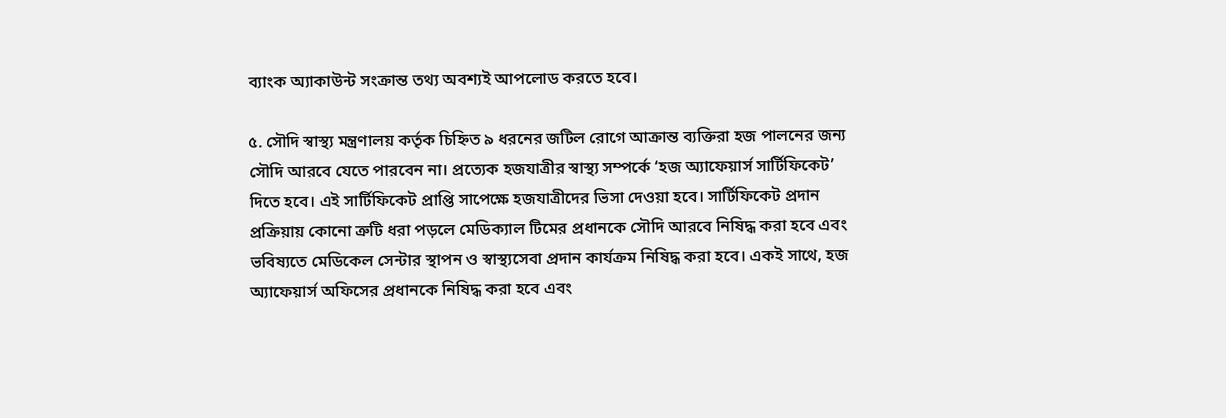ব্যাংক অ্যাকাউন্ট সংক্রান্ত তথ্য অবশ্যই আপলোড করতে হবে।

৫. সৌদি স্বাস্থ্য মন্ত্রণালয় কর্তৃক চিহ্নিত ৯ ধরনের জটিল রোগে আক্রান্ত ব্যক্তিরা হজ পালনের জন্য সৌদি আরবে যেতে পারবেন না। প্রত্যেক হজযাত্রীর স্বাস্থ্য সম্পর্কে ‘হজ অ্যাফেয়ার্স সার্টিফিকেট’ দিতে হবে। এই সার্টিফিকেট প্রাপ্তি সাপেক্ষে হজযাত্রীদের ভিসা দেওয়া হবে। সার্টিফিকেট প্রদান প্রক্রিয়ায় কোনো ত্রুটি ধরা পড়লে মেডিক্যাল টিমের প্রধানকে সৌদি আরবে নিষিদ্ধ করা হবে এবং ভবিষ্যতে মেডিকেল সেন্টার স্থাপন ও স্বাস্থ্যসেবা প্রদান কার্যক্রম নিষিদ্ধ করা হবে। একই সাথে, হজ অ্যাফেয়ার্স অফিসের প্রধানকে নিষিদ্ধ করা হবে এবং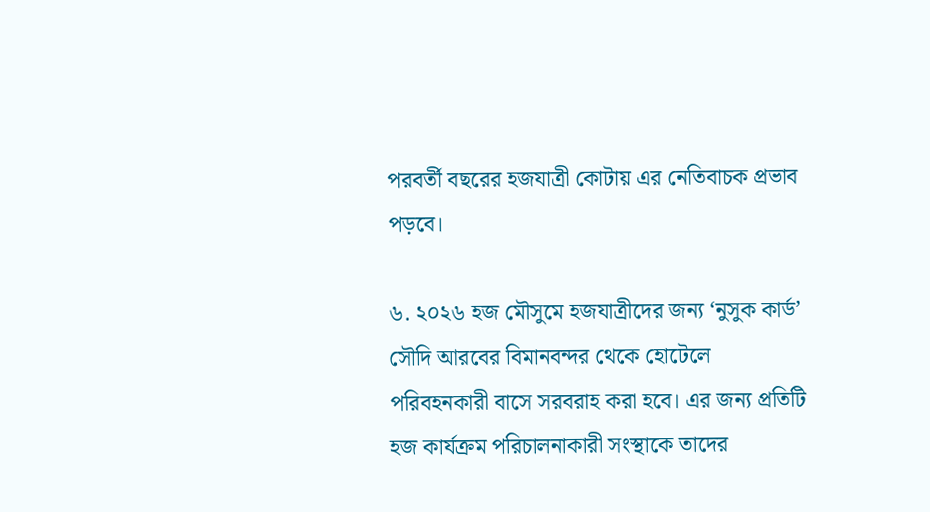পরবর্তী বছরের হজযাত্রী কোটায় এর নেতিবাচক প্রভাব পড়বে।

৬. ২০২৬ হজ মৌসুমে হজযাত্রীদের জন্য ‘নুসুক কার্ড’ সৌদি আরবের বিমানবন্দর থেকে হোটেলে পরিবহনকারী বাসে সরবরাহ করা হবে। এর জন্য প্রতিটি হজ কার্যক্রম পরিচালনাকারী সংস্থাকে তাদের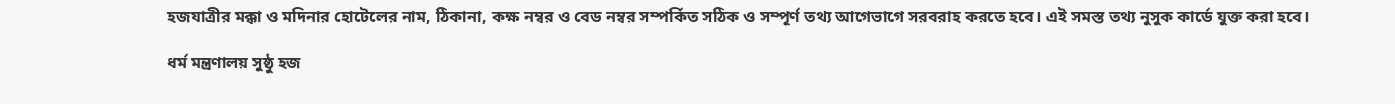হজযাত্রীর মক্কা ও মদিনার হোটেলের নাম, ঠিকানা, কক্ষ নম্বর ও বেড নম্বর সম্পর্কিত সঠিক ও সম্পূর্ণ তথ্য আগেভাগে সরবরাহ করতে হবে। এই সমস্ত তথ্য নুসুক কার্ডে যুক্ত করা হবে।

ধর্ম মন্ত্রণালয় সুষ্ঠু হজ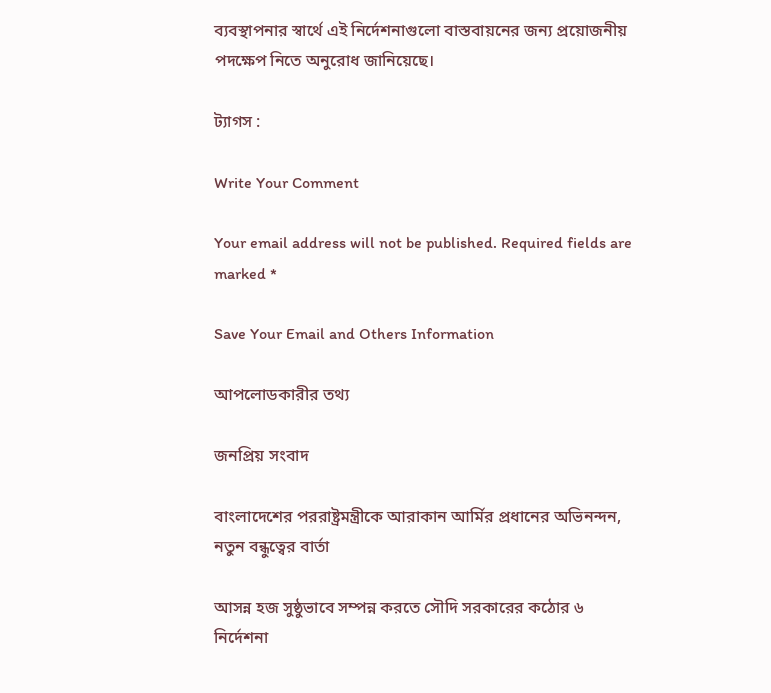ব্যবস্থাপনার স্বার্থে এই নির্দেশনাগুলো বাস্তবায়নের জন্য প্রয়োজনীয় পদক্ষেপ নিতে অনুরোধ জানিয়েছে।

ট্যাগস :

Write Your Comment

Your email address will not be published. Required fields are marked *

Save Your Email and Others Information

আপলোডকারীর তথ্য

জনপ্রিয় সংবাদ

বাংলাদেশের পররাষ্ট্রমন্ত্রীকে আরাকান আর্মির প্রধানের অভিনন্দন, নতুন বন্ধুত্বের বার্তা

আসন্ন হজ সুষ্ঠুভাবে সম্পন্ন করতে সৌদি সরকারের কঠোর ৬ নির্দেশনা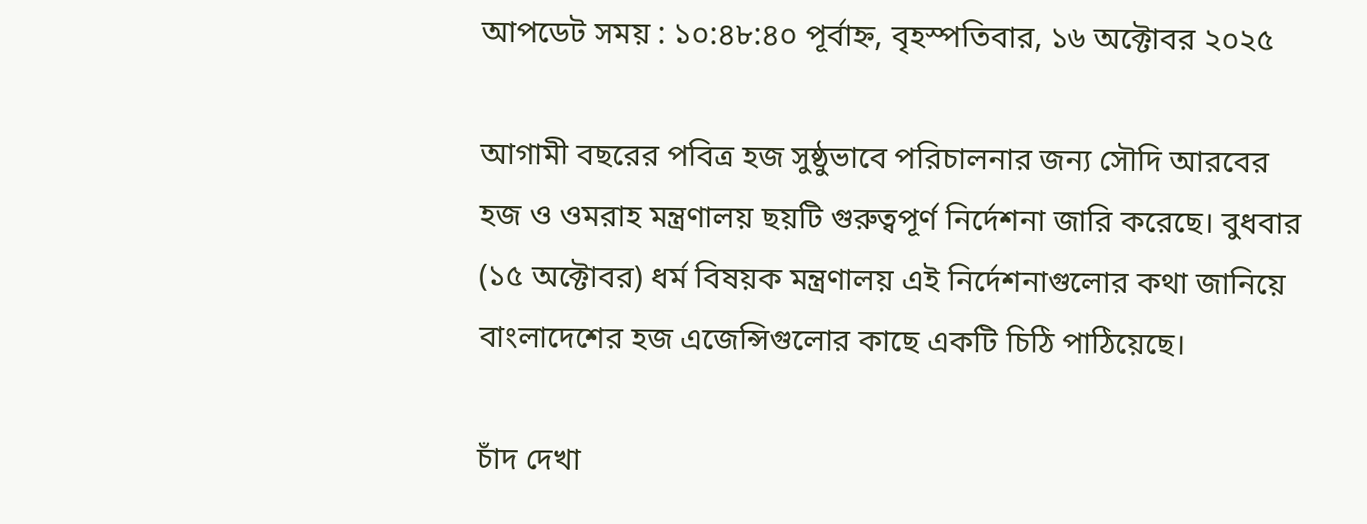আপডেট সময় : ১০:৪৮:৪০ পূর্বাহ্ন, বৃহস্পতিবার, ১৬ অক্টোবর ২০২৫

আগামী বছরের পবিত্র হজ সুষ্ঠুভাবে পরিচালনার জন্য সৌদি আরবের হজ ও ওমরাহ মন্ত্রণালয় ছয়টি গুরুত্বপূর্ণ নির্দেশনা জারি করেছে। বুধবার (১৫ অক্টোবর) ধর্ম বিষয়ক মন্ত্রণালয় এই নির্দেশনাগুলোর কথা জানিয়ে বাংলাদেশের হজ এজেন্সিগুলোর কাছে একটি চিঠি পাঠিয়েছে।

চাঁদ দেখা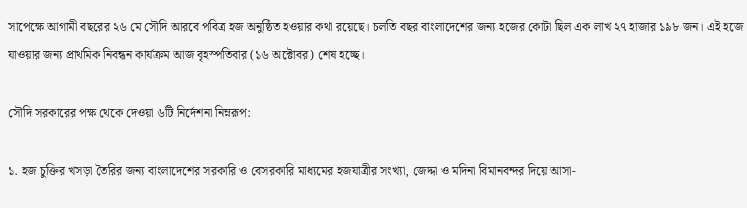সাপেক্ষে আগামী বছরের ২৬ মে সৌদি আরবে পবিত্র হজ অনুষ্ঠিত হওয়ার কথা রয়েছে। চলতি বছর বাংলাদেশের জন্য হজের কোটা ছিল এক লাখ ২৭ হাজার ১৯৮ জন। এই হজে যাওয়ার জন্য প্রাথমিক নিবন্ধন কার্যক্রম আজ বৃহস্পতিবার (১৬ অক্টোবর) শেষ হচ্ছে।

সৌদি সরকারের পক্ষ থেকে দেওয়া ৬টি নির্দেশনা নিম্নরূপ:

১. হজ চুক্তির খসড়া তৈরির জন্য বাংলাদেশের সরকারি ও বেসরকারি মাধ্যমের হজযাত্রীর সংখ্যা, জেদ্দা ও মদিনা বিমানবন্দর দিয়ে আসা-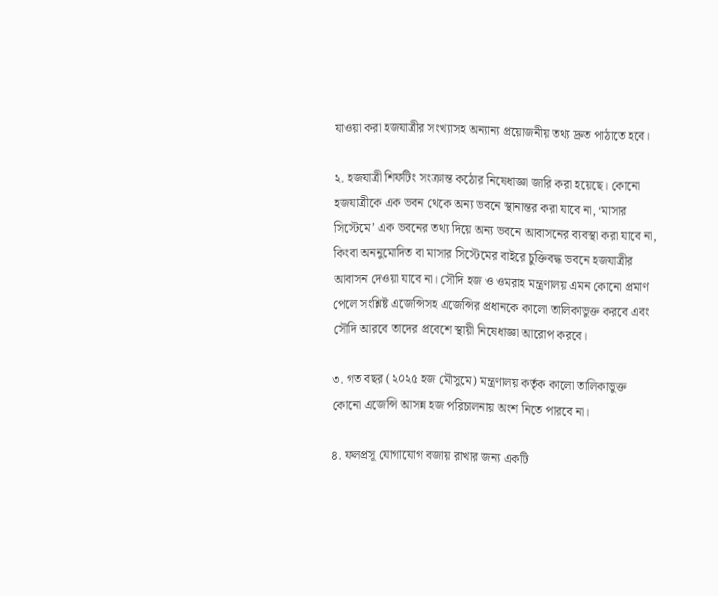যাওয়া করা হজযাত্রীর সংখ্যাসহ অন্যান্য প্রয়োজনীয় তথ্য দ্রুত পাঠাতে হবে।

২. হজযাত্রী শিফটিং সংক্রান্ত কঠোর নিষেধাজ্ঞা জারি করা হয়েছে। কোনো হজযাত্রীকে এক ভবন থেকে অন্য ভবনে স্থানান্তর করা যাবে না, ‘মাসার সিস্টেমে’ এক ভবনের তথ্য দিয়ে অন্য ভবনে আবাসনের ব্যবস্থা করা যাবে না, কিংবা অননুমোদিত বা মাসার সিস্টেমের বাইরে চুক্তিবদ্ধ ভবনে হজযাত্রীর আবাসন দেওয়া যাবে না। সৌদি হজ ও ওমরাহ মন্ত্রণালয় এমন কোনো প্রমাণ পেলে সংশ্লিষ্ট এজেন্সিসহ এজেন্সির প্রধানকে কালো তালিকাভুক্ত করবে এবং সৌদি আরবে তাদের প্রবেশে স্থায়ী নিষেধাজ্ঞা আরোপ করবে।

৩. গত বছর (২০২৫ হজ মৌসুমে) মন্ত্রণালয় কর্তৃক কালো তালিকাভুক্ত কোনো এজেন্সি আসন্ন হজ পরিচালনায় অংশ নিতে পারবে না।

৪. ফলপ্রসূ যোগাযোগ বজায় রাখার জন্য একটি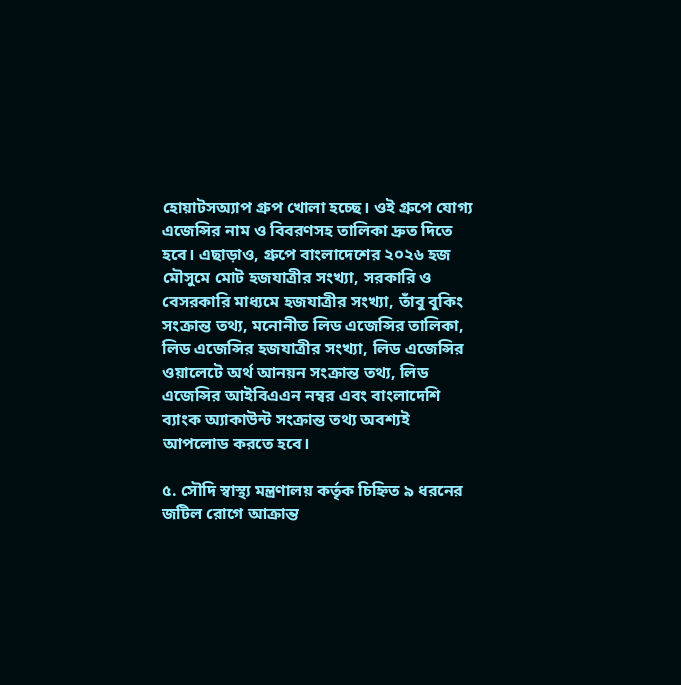হোয়াটসঅ্যাপ গ্রুপ খোলা হচ্ছে। ওই গ্রুপে যোগ্য এজেন্সির নাম ও বিবরণসহ তালিকা দ্রুত দিতে হবে। এছাড়াও, গ্রুপে বাংলাদেশের ২০২৬ হজ মৌসুমে মোট হজযাত্রীর সংখ্যা, সরকারি ও বেসরকারি মাধ্যমে হজযাত্রীর সংখ্যা, তাঁবু বুকিং সংক্রান্ত তথ্য, মনোনীত লিড এজেন্সির তালিকা, লিড এজেন্সির হজযাত্রীর সংখ্যা, লিড এজেন্সির ওয়ালেটে অর্থ আনয়ন সংক্রান্ত তথ্য, লিড এজেন্সির আইবিএএন নম্বর এবং বাংলাদেশি ব্যাংক অ্যাকাউন্ট সংক্রান্ত তথ্য অবশ্যই আপলোড করতে হবে।

৫. সৌদি স্বাস্থ্য মন্ত্রণালয় কর্তৃক চিহ্নিত ৯ ধরনের জটিল রোগে আক্রান্ত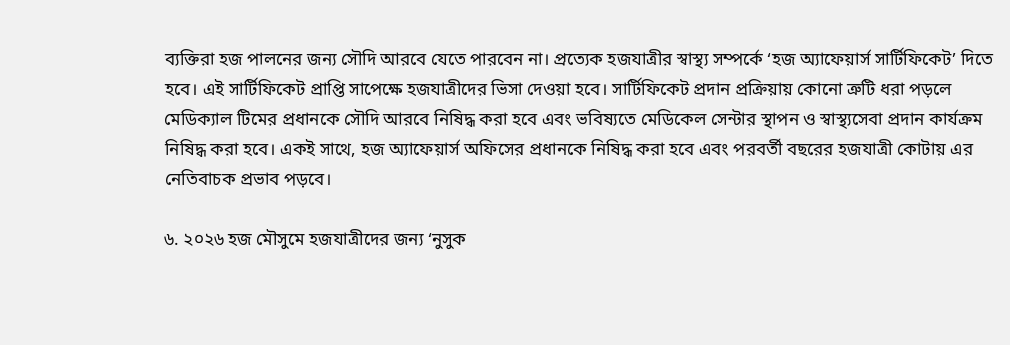ব্যক্তিরা হজ পালনের জন্য সৌদি আরবে যেতে পারবেন না। প্রত্যেক হজযাত্রীর স্বাস্থ্য সম্পর্কে ‘হজ অ্যাফেয়ার্স সার্টিফিকেট’ দিতে হবে। এই সার্টিফিকেট প্রাপ্তি সাপেক্ষে হজযাত্রীদের ভিসা দেওয়া হবে। সার্টিফিকেট প্রদান প্রক্রিয়ায় কোনো ত্রুটি ধরা পড়লে মেডিক্যাল টিমের প্রধানকে সৌদি আরবে নিষিদ্ধ করা হবে এবং ভবিষ্যতে মেডিকেল সেন্টার স্থাপন ও স্বাস্থ্যসেবা প্রদান কার্যক্রম নিষিদ্ধ করা হবে। একই সাথে, হজ অ্যাফেয়ার্স অফিসের প্রধানকে নিষিদ্ধ করা হবে এবং পরবর্তী বছরের হজযাত্রী কোটায় এর নেতিবাচক প্রভাব পড়বে।

৬. ২০২৬ হজ মৌসুমে হজযাত্রীদের জন্য ‘নুসুক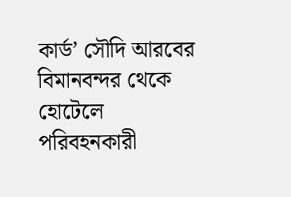কার্ড’ সৌদি আরবের বিমানবন্দর থেকে হোটেলে পরিবহনকারী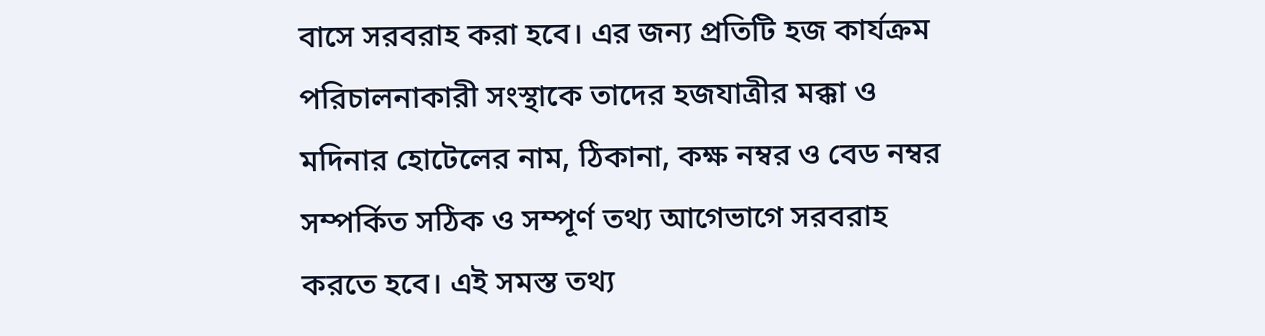বাসে সরবরাহ করা হবে। এর জন্য প্রতিটি হজ কার্যক্রম পরিচালনাকারী সংস্থাকে তাদের হজযাত্রীর মক্কা ও মদিনার হোটেলের নাম, ঠিকানা, কক্ষ নম্বর ও বেড নম্বর সম্পর্কিত সঠিক ও সম্পূর্ণ তথ্য আগেভাগে সরবরাহ করতে হবে। এই সমস্ত তথ্য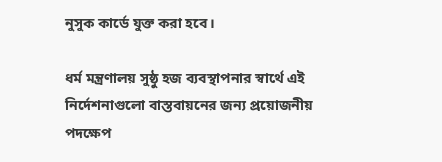নুসুক কার্ডে যুক্ত করা হবে।

ধর্ম মন্ত্রণালয় সুষ্ঠু হজ ব্যবস্থাপনার স্বার্থে এই নির্দেশনাগুলো বাস্তবায়নের জন্য প্রয়োজনীয় পদক্ষেপ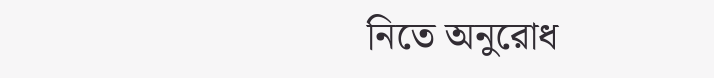নিতে অনুরোধ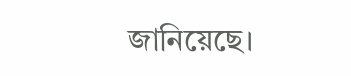জানিয়েছে।